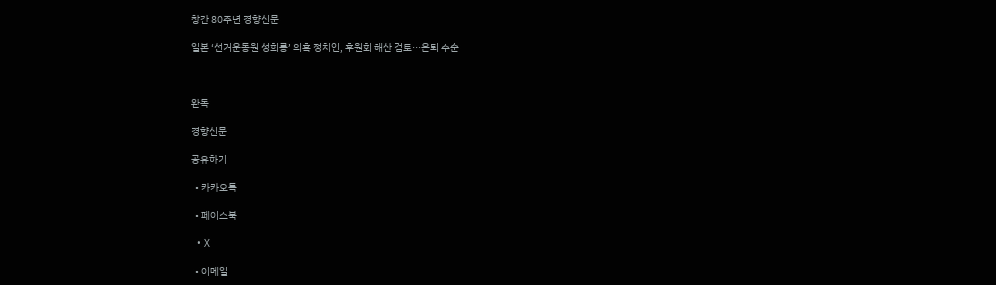창간 80주년 경향신문

일본 ‘선거운동원 성희롱’ 의혹 정치인, 후원회 해산 검토···은퇴 수순



완독

경향신문

공유하기

  • 카카오톡

  • 페이스북

  • X

  • 이메일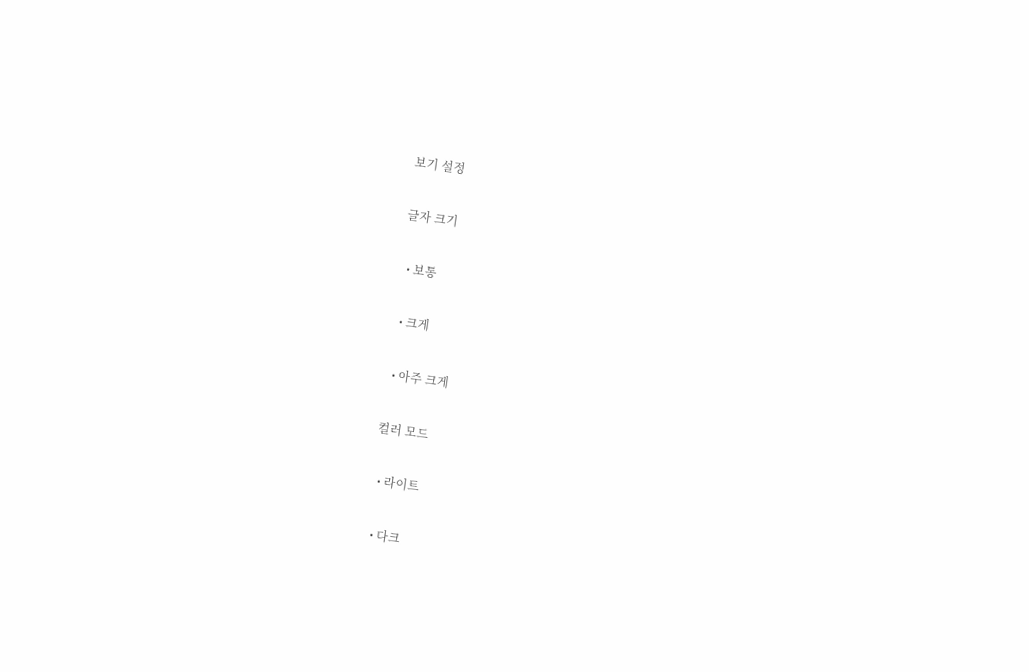보기 설정

글자 크기

  • 보통

  • 크게

  • 아주 크게

컬러 모드

  • 라이트

  • 다크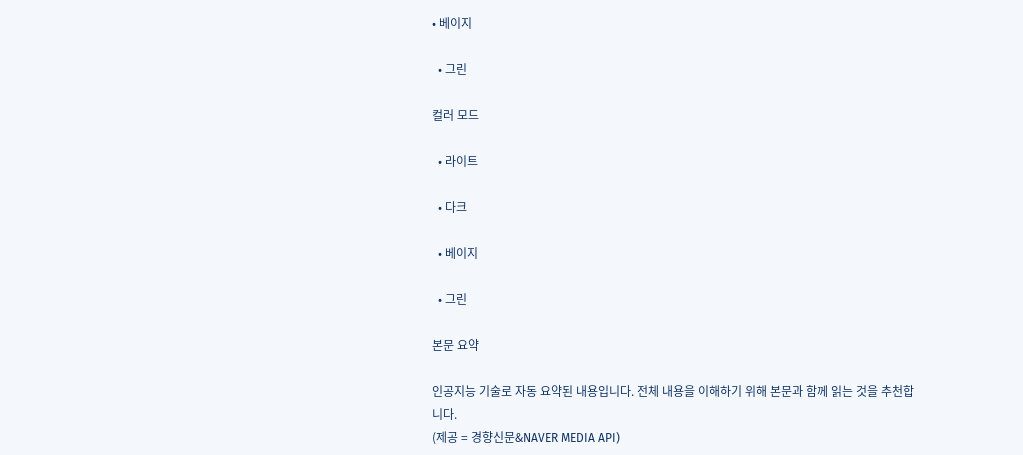• 베이지

  • 그린

컬러 모드

  • 라이트

  • 다크

  • 베이지

  • 그린

본문 요약

인공지능 기술로 자동 요약된 내용입니다. 전체 내용을 이해하기 위해 본문과 함께 읽는 것을 추천합니다.
(제공 = 경향신문&NAVER MEDIA API)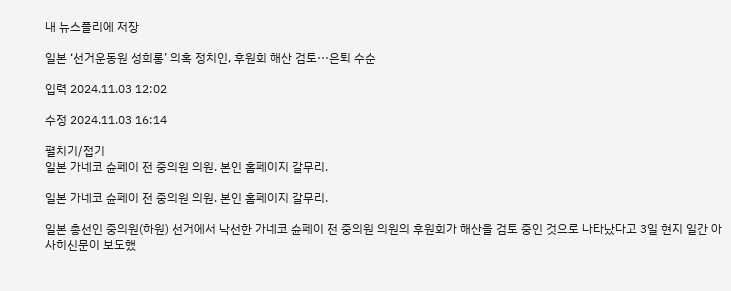내 뉴스플리에 저장

일본 ‘선거운동원 성희롱’ 의혹 정치인, 후원회 해산 검토···은퇴 수순

입력 2024.11.03 12:02

수정 2024.11.03 16:14

펼치기/접기
일본 가네코 슌페이 전 중의원 의원. 본인 홈페이지 갈무리.

일본 가네코 슌페이 전 중의원 의원. 본인 홈페이지 갈무리.

일본 총선인 중의원(하원) 선거에서 낙선한 가네코 슌페이 전 중의원 의원의 후원회가 해산을 검토 중인 것으로 나타났다고 3일 현지 일간 아사히신문이 보도했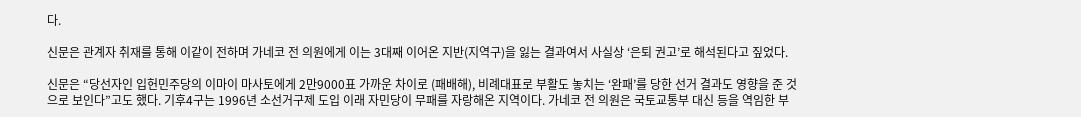다.

신문은 관계자 취재를 통해 이같이 전하며 가네코 전 의원에게 이는 3대째 이어온 지반(지역구)을 잃는 결과여서 사실상 ‘은퇴 권고’로 해석된다고 짚었다.

신문은 “당선자인 입헌민주당의 이마이 마사토에게 2만9000표 가까운 차이로 (패배해), 비례대표로 부활도 놓치는 ‘완패’를 당한 선거 결과도 영향을 준 것으로 보인다”고도 했다. 기후4구는 1996년 소선거구제 도입 이래 자민당이 무패를 자랑해온 지역이다. 가네코 전 의원은 국토교통부 대신 등을 역임한 부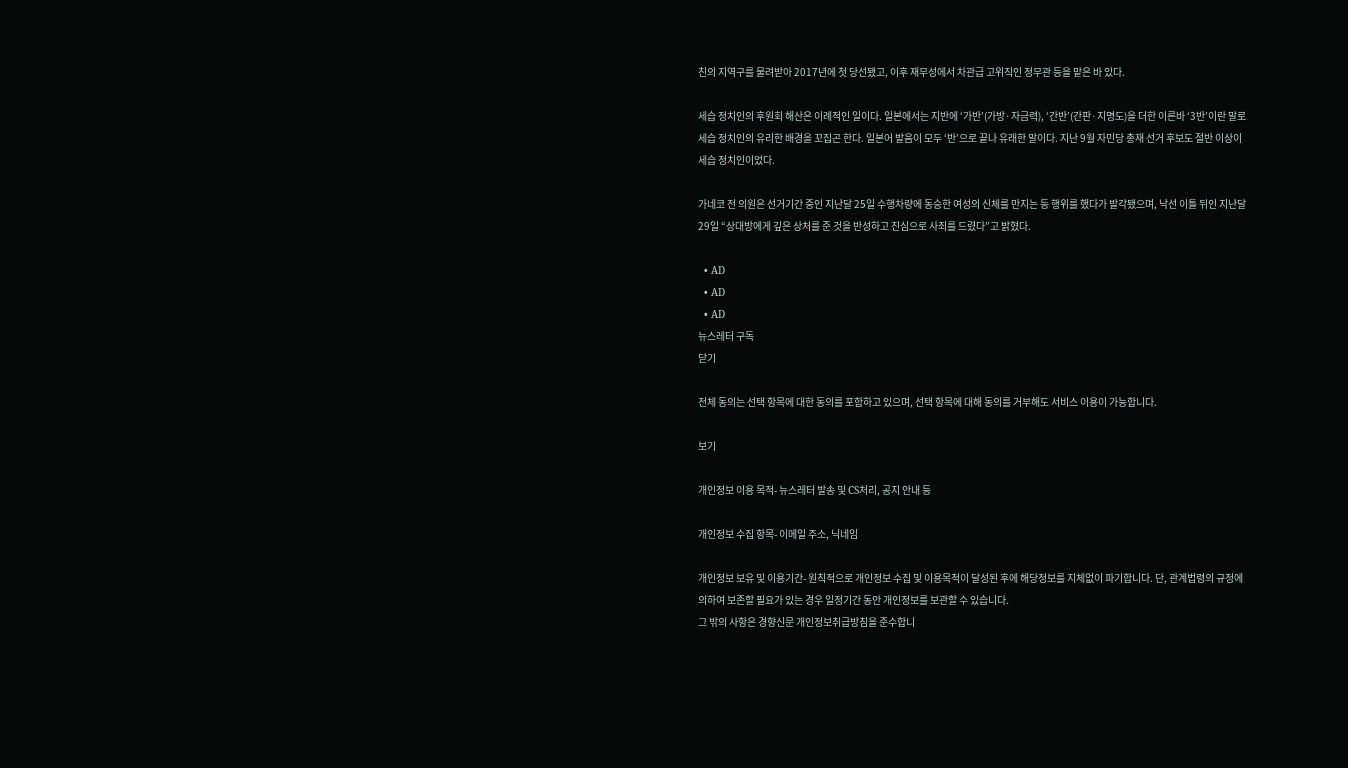친의 지역구를 물려받아 2017년에 첫 당선됐고, 이후 재무성에서 차관급 고위직인 정무관 등을 맡은 바 있다.

세습 정치인의 후원회 해산은 이례적인 일이다. 일본에서는 지반에 ‘가반’(가방·자금력), ‘간반’(간판·지명도)을 더한 이른바 ‘3반’이란 말로 세습 정치인의 유리한 배경을 꼬집곤 한다. 일본어 발음이 모두 ‘반’으로 끝나 유래한 말이다. 지난 9월 자민당 총재 선거 후보도 절반 이상이 세습 정치인이었다.

가네코 전 의원은 선거기간 중인 지난달 25일 수행차량에 동승한 여성의 신체를 만지는 등 행위를 했다가 발각됐으며, 낙선 이틀 뒤인 지난달 29일 “상대방에게 깊은 상처를 준 것을 반성하고 진심으로 사죄를 드렸다”고 밝혔다.

  • AD
  • AD
  • AD
뉴스레터 구독
닫기

전체 동의는 선택 항목에 대한 동의를 포함하고 있으며, 선택 항목에 대해 동의를 거부해도 서비스 이용이 가능합니다.

보기

개인정보 이용 목적- 뉴스레터 발송 및 CS처리, 공지 안내 등

개인정보 수집 항목- 이메일 주소, 닉네임

개인정보 보유 및 이용기간- 원칙적으로 개인정보 수집 및 이용목적이 달성된 후에 해당정보를 지체없이 파기합니다. 단, 관계법령의 규정에 의하여 보존할 필요가 있는 경우 일정기간 동안 개인정보를 보관할 수 있습니다.
그 밖의 사항은 경향신문 개인정보취급방침을 준수합니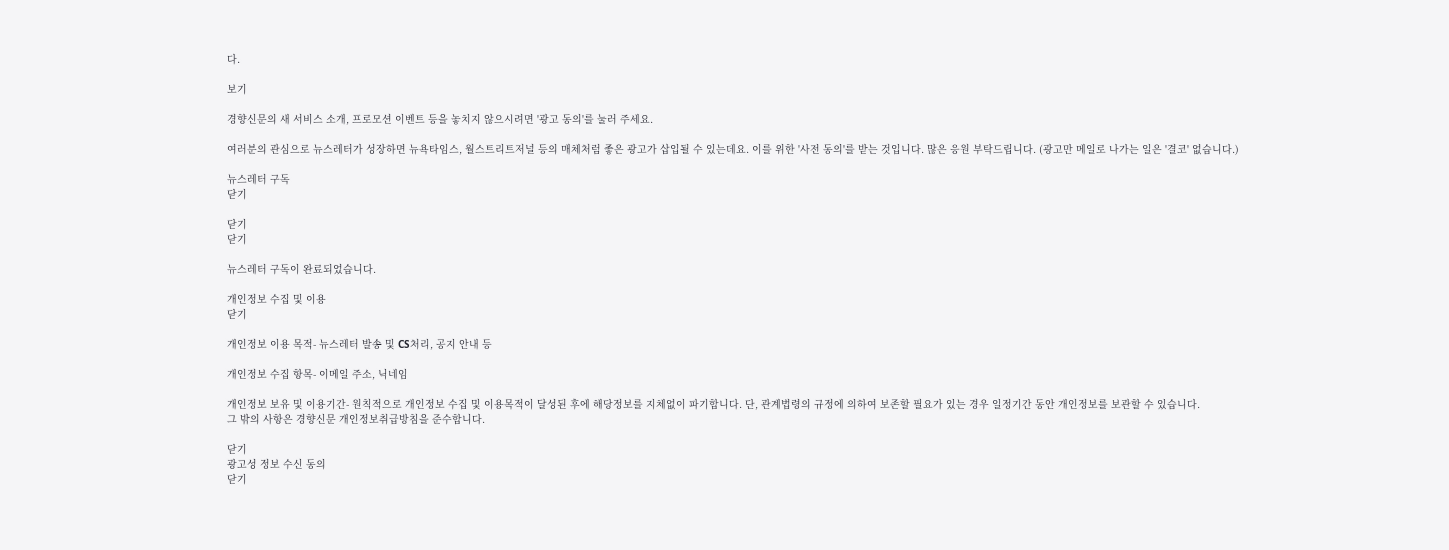다.

보기

경향신문의 새 서비스 소개, 프로모션 이벤트 등을 놓치지 않으시려면 '광고 동의'를 눌러 주세요.

여러분의 관심으로 뉴스레터가 성장하면 뉴욕타임스, 월스트리트저널 등의 매체처럼 좋은 광고가 삽입될 수 있는데요. 이를 위한 '사전 동의'를 받는 것입니다. 많은 응원 부탁드립니다. (광고만 메일로 나가는 일은 '결코' 없습니다.)

뉴스레터 구독
닫기

닫기
닫기

뉴스레터 구독이 완료되었습니다.

개인정보 수집 및 이용
닫기

개인정보 이용 목적- 뉴스레터 발송 및 CS처리, 공지 안내 등

개인정보 수집 항목- 이메일 주소, 닉네임

개인정보 보유 및 이용기간- 원칙적으로 개인정보 수집 및 이용목적이 달성된 후에 해당정보를 지체없이 파기합니다. 단, 관계법령의 규정에 의하여 보존할 필요가 있는 경우 일정기간 동안 개인정보를 보관할 수 있습니다.
그 밖의 사항은 경향신문 개인정보취급방침을 준수합니다.

닫기
광고성 정보 수신 동의
닫기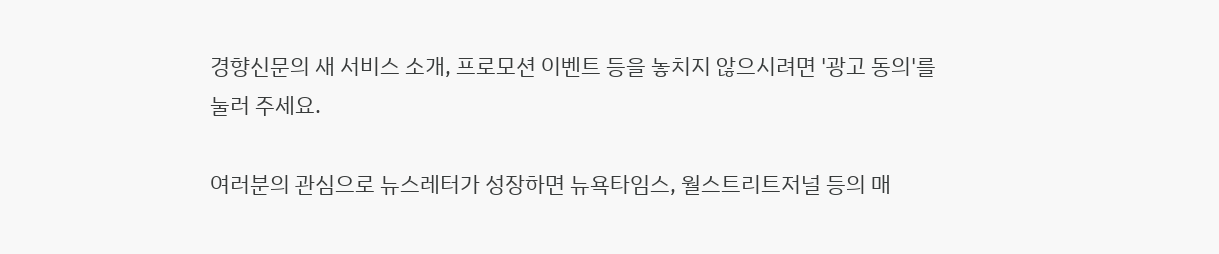경향신문의 새 서비스 소개, 프로모션 이벤트 등을 놓치지 않으시려면 '광고 동의'를 눌러 주세요.

여러분의 관심으로 뉴스레터가 성장하면 뉴욕타임스, 월스트리트저널 등의 매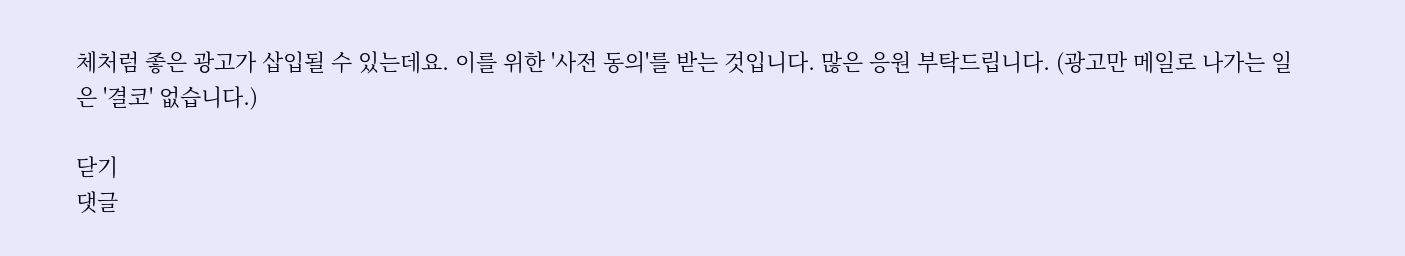체처럼 좋은 광고가 삽입될 수 있는데요. 이를 위한 '사전 동의'를 받는 것입니다. 많은 응원 부탁드립니다. (광고만 메일로 나가는 일은 '결코' 없습니다.)

닫기
댓글